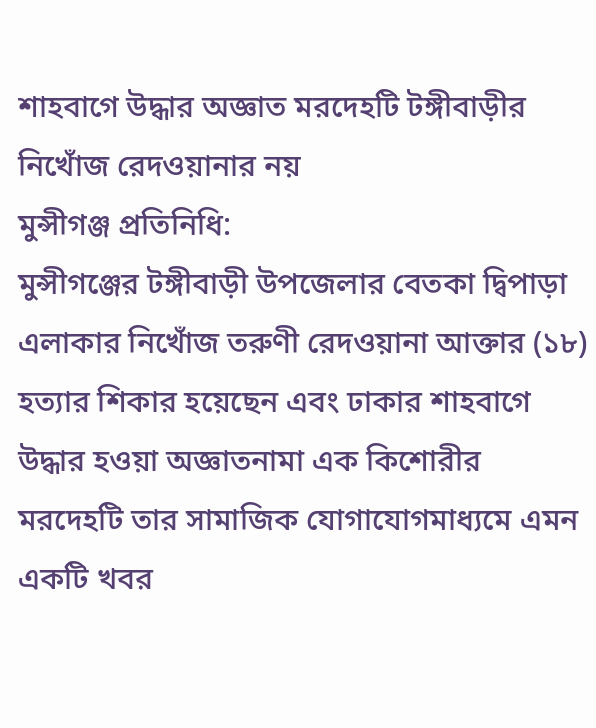শাহবাগে উদ্ধার অজ্ঞাত মরদেহটি টঙ্গীবাড়ীর নিখোঁজ রেদওয়ানার নয়
মুন্সীগঞ্জ প্রতিনিধি:
মুন্সীগঞ্জের টঙ্গীবাড়ী উপজেলার বেতকা দ্বিপাড়া এলাকার নিখোঁজ তরুণী রেদওয়ানা আক্তার (১৮) হত্যার শিকার হয়েছেন এবং ঢাকার শাহবাগে উদ্ধার হওয়া অজ্ঞাতনামা এক কিশোরীর মরদেহটি তার সামাজিক যোগাযোগমাধ্যমে এমন একটি খবর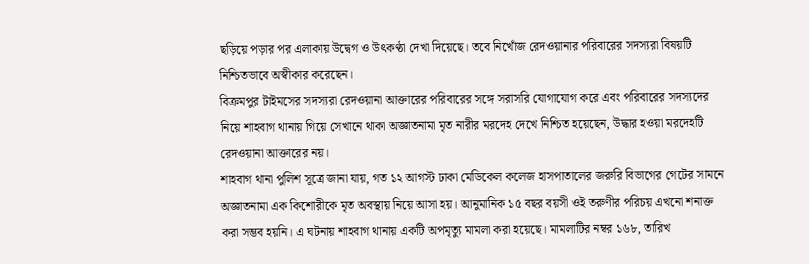ছড়িয়ে পড়ার পর এলাকায় উদ্বেগ ও উৎকণ্ঠা দেখা দিয়েছে। তবে নিখোঁজ রেদওয়ানার পরিবারের সদস্যরা বিষয়টি নিশ্চিতভাবে অস্বীকার করেছেন।
বিক্রমপুর টাইমসের সদস্যরা রেদওয়ানা আক্তারের পরিবারের সঙ্গে সরাসরি যোগাযোগ করে এবং পরিবারের সদস্যদের নিয়ে শাহবাগ থানায় গিয়ে সেখানে থাকা অজ্ঞাতনামা মৃত নারীর মরদেহ দেখে নিশ্চিত হয়েছেন, উদ্ধার হওয়া মরদেহটি রেদওয়ানা আক্তারের নয়।
শাহবাগ থানা পুলিশ সূত্রে জানা যায়, গত ১২ আগস্ট ঢাকা মেডিকেল কলেজ হাসপাতালের জরুরি বিভাগের গেটের সামনে অজ্ঞাতনামা এক কিশোরীকে মৃত অবস্থায় নিয়ে আসা হয়। আনুমানিক ১৫ বছর বয়সী ওই তরুণীর পরিচয় এখনো শনাক্ত করা সম্ভব হয়নি। এ ঘটনায় শাহবাগ থানায় একটি অপমৃত্যু মামলা করা হয়েছে। মামলাটির নম্বর ১৬৮, তারিখ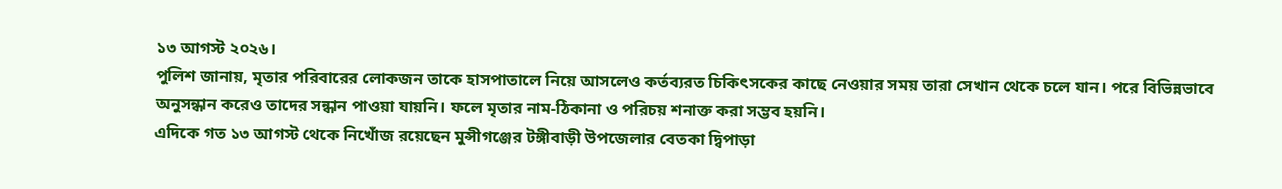১৩ আগস্ট ২০২৬।
পুলিশ জানায়, মৃতার পরিবারের লোকজন তাকে হাসপাতালে নিয়ে আসলেও কর্তব্যরত চিকিৎসকের কাছে নেওয়ার সময় তারা সেখান থেকে চলে যান। পরে বিভিন্নভাবে অনুসন্ধান করেও তাদের সন্ধান পাওয়া যায়নি। ফলে মৃতার নাম-ঠিকানা ও পরিচয় শনাক্ত করা সম্ভব হয়নি।
এদিকে গত ১৩ আগস্ট থেকে নিখোঁজ রয়েছেন মুন্সীগঞ্জের টঙ্গীবাড়ী উপজেলার বেতকা দ্বিপাড়া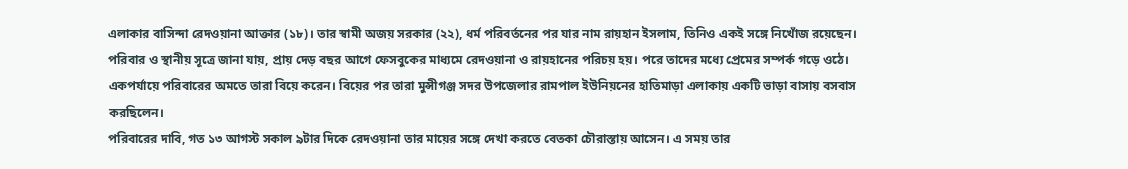এলাকার বাসিন্দা রেদওয়ানা আক্তার (১৮)। তার স্বামী অজয় সরকার (২২), ধর্ম পরিবর্তনের পর যার নাম রায়হান ইসলাম, তিনিও একই সঙ্গে নিখোঁজ রয়েছেন।
পরিবার ও স্থানীয় সূত্রে জানা যায়, প্রায় দেড় বছর আগে ফেসবুকের মাধ্যমে রেদওয়ানা ও রায়হানের পরিচয় হয়। পরে তাদের মধ্যে প্রেমের সম্পর্ক গড়ে ওঠে। একপর্যায়ে পরিবারের অমতে তারা বিয়ে করেন। বিয়ের পর তারা মুন্সীগঞ্জ সদর উপজেলার রামপাল ইউনিয়নের হাতিমাড়া এলাকায় একটি ভাড়া বাসায় বসবাস করছিলেন।
পরিবারের দাবি, গত ১৩ আগস্ট সকাল ৯টার দিকে রেদওয়ানা তার মায়ের সঙ্গে দেখা করতে বেতকা চৌরাস্তায় আসেন। এ সময় তার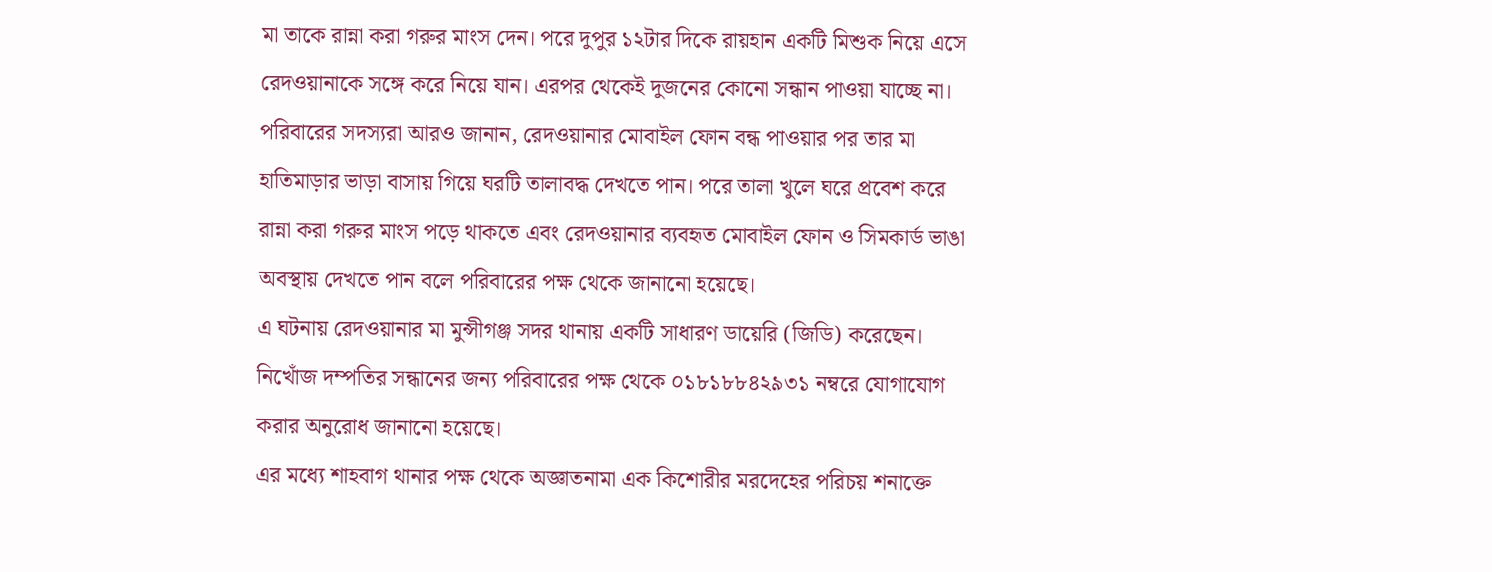মা তাকে রান্না করা গরুর মাংস দেন। পরে দুপুর ১২টার দিকে রায়হান একটি মিশুক নিয়ে এসে রেদওয়ানাকে সঙ্গে করে নিয়ে যান। এরপর থেকেই দুজনের কোনো সন্ধান পাওয়া যাচ্ছে না।
পরিবারের সদস্যরা আরও জানান, রেদওয়ানার মোবাইল ফোন বন্ধ পাওয়ার পর তার মা হাতিমাড়ার ভাড়া বাসায় গিয়ে ঘরটি তালাবদ্ধ দেখতে পান। পরে তালা খুলে ঘরে প্রবেশ করে রান্না করা গরুর মাংস পড়ে থাকতে এবং রেদওয়ানার ব্যবহৃত মোবাইল ফোন ও সিমকার্ড ভাঙা অবস্থায় দেখতে পান বলে পরিবারের পক্ষ থেকে জানানো হয়েছে।
এ ঘটনায় রেদওয়ানার মা মুন্সীগঞ্জ সদর থানায় একটি সাধারণ ডায়েরি (জিডি) করেছেন। নিখোঁজ দম্পতির সন্ধানের জন্য পরিবারের পক্ষ থেকে ০১৮১৮৮৪২৯৩১ নম্বরে যোগাযোগ করার অনুরোধ জানানো হয়েছে।
এর মধ্যে শাহবাগ থানার পক্ষ থেকে অজ্ঞাতনামা এক কিশোরীর মরদেহের পরিচয় শনাক্তে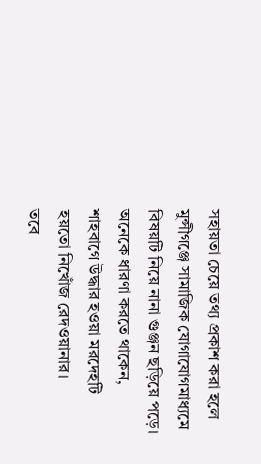সহায়তা চেয়ে তথ্য প্রকাশ করা হলে মুন্সীগঞ্জে সামাজিক যোগাযোগমাধ্যমে বিষয়টি নিয়ে নানা গুঞ্জন ছড়িয়ে পড়ে। অনেকে ধারণা করতে থাকেন, শাহবাগে উদ্ধার হওয়া মরদেহটি হয়তো নিখোঁজ রেদওয়ানার।
তবে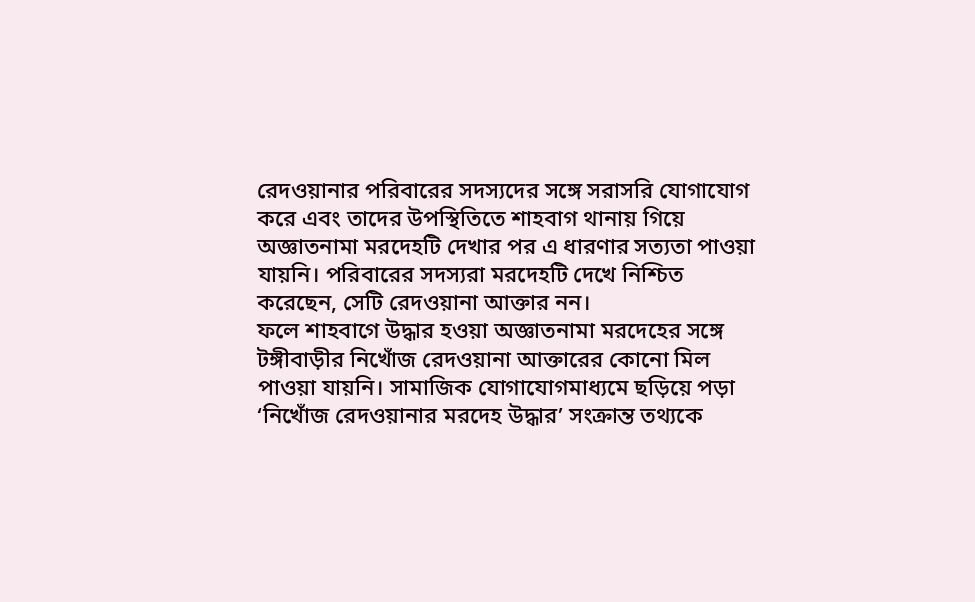রেদওয়ানার পরিবারের সদস্যদের সঙ্গে সরাসরি যোগাযোগ করে এবং তাদের উপস্থিতিতে শাহবাগ থানায় গিয়ে অজ্ঞাতনামা মরদেহটি দেখার পর এ ধারণার সত্যতা পাওয়া যায়নি। পরিবারের সদস্যরা মরদেহটি দেখে নিশ্চিত করেছেন, সেটি রেদওয়ানা আক্তার নন।
ফলে শাহবাগে উদ্ধার হওয়া অজ্ঞাতনামা মরদেহের সঙ্গে টঙ্গীবাড়ীর নিখোঁজ রেদওয়ানা আক্তারের কোনো মিল পাওয়া যায়নি। সামাজিক যোগাযোগমাধ্যমে ছড়িয়ে পড়া ‘নিখোঁজ রেদওয়ানার মরদেহ উদ্ধার’ সংক্রান্ত তথ্যকে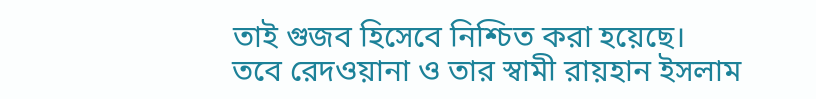তাই গুজব হিসেবে নিশ্চিত করা হয়েছে।
তবে রেদওয়ানা ও তার স্বামী রায়হান ইসলাম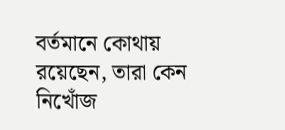বর্তমানে কোথায় রয়েছেন, তারা কেন নিখোঁজ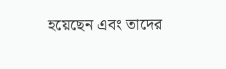হয়েছেন এবং তাদের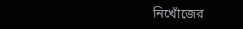নিখোঁজের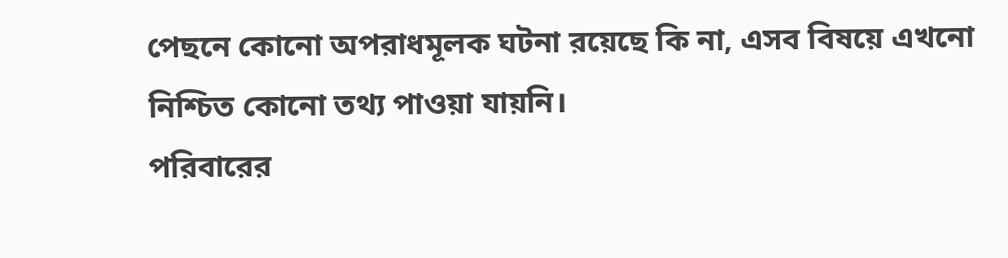পেছনে কোনো অপরাধমূলক ঘটনা রয়েছে কি না, এসব বিষয়ে এখনো নিশ্চিত কোনো তথ্য পাওয়া যায়নি।
পরিবারের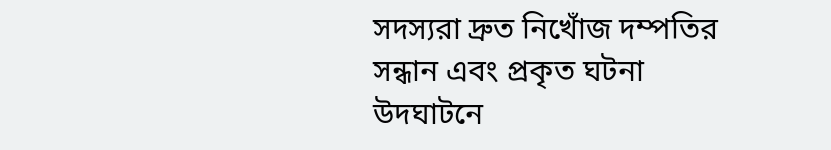সদস্যরা দ্রুত নিখোঁজ দম্পতির সন্ধান এবং প্রকৃত ঘটনা উদঘাটনে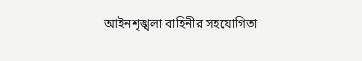আইনশৃঙ্খলা বাহিনীর সহযোগিতা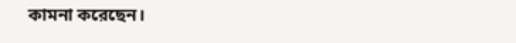কামনা করেছেন।